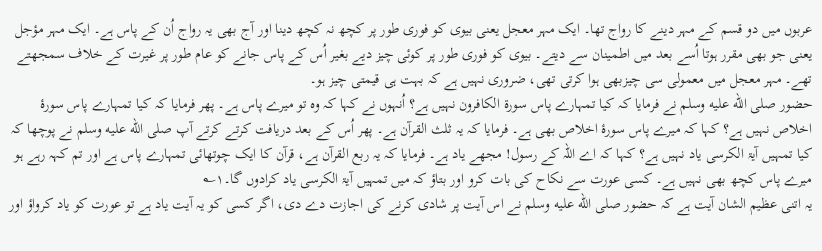عربوں میں دو قسم کے مہر دینے کا رواج تھا۔ ایک مہر معجل یعنی بیوی کو فوری طور پر کچھ نہ کچھ دینا اور آج بھی یہ رواج اُن کے پاس ہے۔ ایک مہر مؤجل یعنی جو بھی مقرر ہوتا اُسے بعد میں اطمینان سے دیتے۔ بیوی کو فوری طور پر کوئی چیز دیے بغیر اُس کے پاس جانے کو عام طور پر غیرت کے خلاف سمجھتے تھے۔ مہر معجل میں معمولی سی چیزبھی ہوا کرتی تھی، ضروری نہیں ہے کہ بہت ہی قیمتی چیز ہو۔
حضور صلى الله عليه وسلم نے فرمایا کہ کیا تمہارے پاس سورۃ الکافرون نہیں ہے؟ اُنہوں نے کہا کہ وہ تو میرے پاس ہے۔ پھر فرمایا کہ کیا تمہارے پاس سورۂ اخلاص نہیں ہے؟ کہا کہ میرے پاس سورۂ اخلاص بھی ہے۔ فرمایا کہ یہ ثلث القرآن ہے۔ پھر اُس کے بعد دریافت کرتے کرتے آپ صلى الله عليه وسلم نے پوچھا کہ کیا تمہیں آیۃ الکرسی یاد نہیں ہے؟ کہا کہ اے اللہ کے رسول! مجھے یاد ہے۔ فرمایا کہ یہ ربع القرآن ہے، قرآن کا ایک چوتھائی تمہارے پاس ہے اور تم کہہ رہے ہو میرے پاس کچھ بھی نہیں ہے۔ کسی عورت سے نکاح کی بات کرو اور بتاؤ کہ میں تمہیں آیۃ الکرسی یاد کرادوں گا۔۱؎
یہ اتنی عظیم الشان آیت ہے کہ حضور صلى الله عليه وسلم نے اس آیت پر شادی کرنے کی اجازت دے دی، اگر کسی کو یہ آیت یاد ہے تو عورت کو یاد کرواؤ اور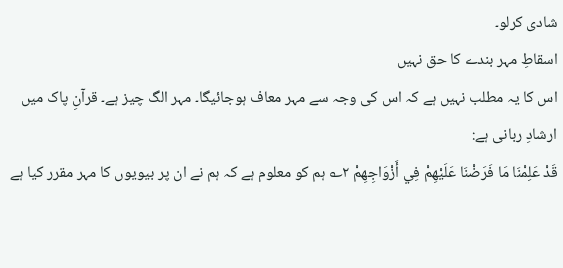شادی کرلو۔
اسقاطِ مہر بندے کا حق نہیں
اس کا یہ مطلب نہیں ہے کہ اس کی وجہ سے مہر معاف ہوجائیگا۔ مہر الگ چیز ہے۔ قرآنِ پاک میں ارشادِ ربانی ہے:
قَدْ عَلِمْنَا مَا فَرَضْنَا عَلَيْهِمْ فِي أَزْوَاجِهِمْ ۲؎ ہم کو معلوم ہے کہ ہم نے ان پر بیویوں کا مہر مقرر کیا ہے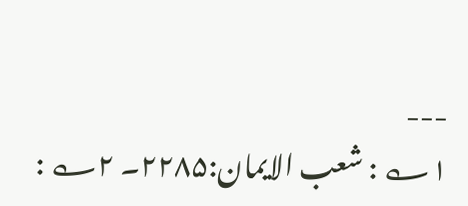---
۱؎ : شعب الایمان:۲۲۸۵۔ ۲؎ :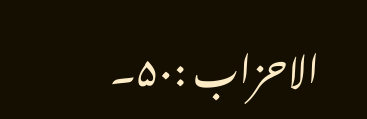الاحزاب :۵۰۔